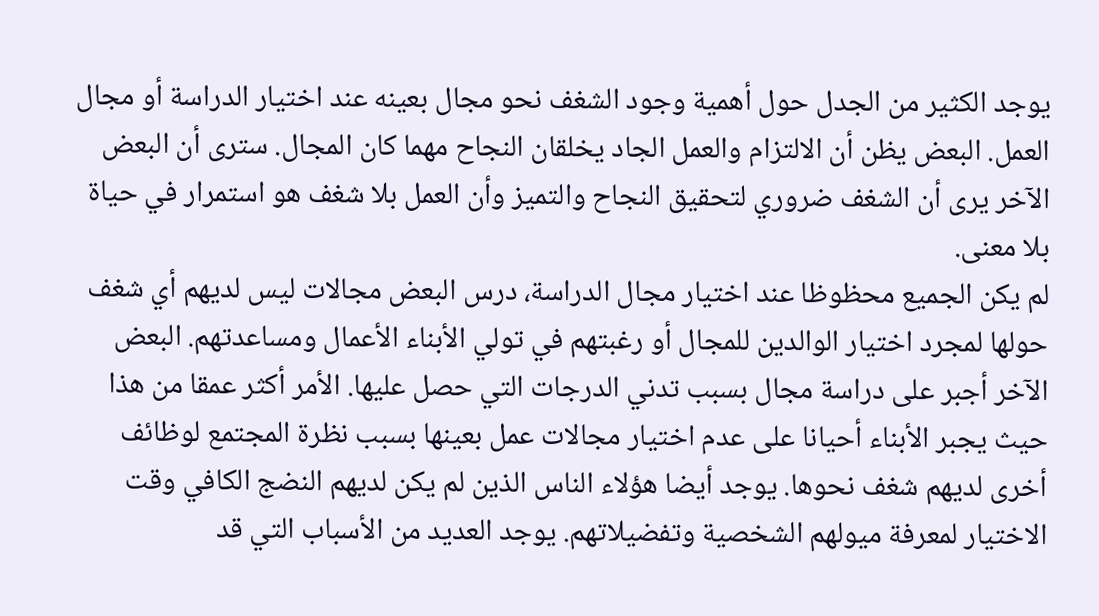يوجد الكثير من الجدل حول أهمية وجود الشغف نحو مجال بعينه عند اختيار الدراسة أو مجال العمل. البعض يظن أن الالتزام والعمل الجاد يخلقان النجاح مهما كان المجال. سترى أن البعض الآخر يرى أن الشغف ضروري لتحقيق النجاح والتميز وأن العمل بلا شغف هو استمرار في حياة بلا معنى.
لم يكن الجميع محظوظا عند اختيار مجال الدراسة، درس البعض مجالات ليس لديهم أي شغف حولها لمجرد اختيار الوالدين للمجال أو رغبتهم في تولي الأبناء الأعمال ومساعدتهم. البعض الآخر أجبر على دراسة مجال بسبب تدني الدرجات التي حصل عليها. الأمر أكثر عمقا من هذا حيث يجبر الأبناء أحيانا على عدم اختيار مجالات عمل بعينها بسبب نظرة المجتمع لوظائف أخرى لديهم شغف نحوها. يوجد أيضا هؤلاء الناس الذين لم يكن لديهم النضج الكافي وقت الاختيار لمعرفة ميولهم الشخصية وتفضيلاتهم. يوجد العديد من الأسباب التي قد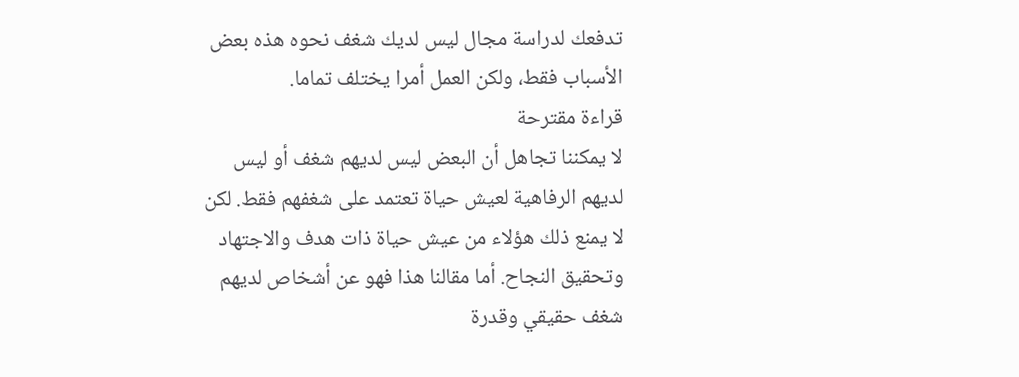تدفعك لدراسة مجال ليس لديك شغف نحوه هذه بعض الأسباب فقط، ولكن العمل أمرا يختلف تماما.
قراءة مقترحة
لا يمكننا تجاهل أن البعض ليس لديهم شغف أو ليس لديهم الرفاهية لعيش حياة تعتمد على شغفهم فقط. لكن لا يمنع ذلك هؤلاء من عيش حياة ذات هدف والاجتهاد وتحقيق النجاح. أما مقالنا هذا فهو عن أشخاص لديهم شغف حقيقي وقدرة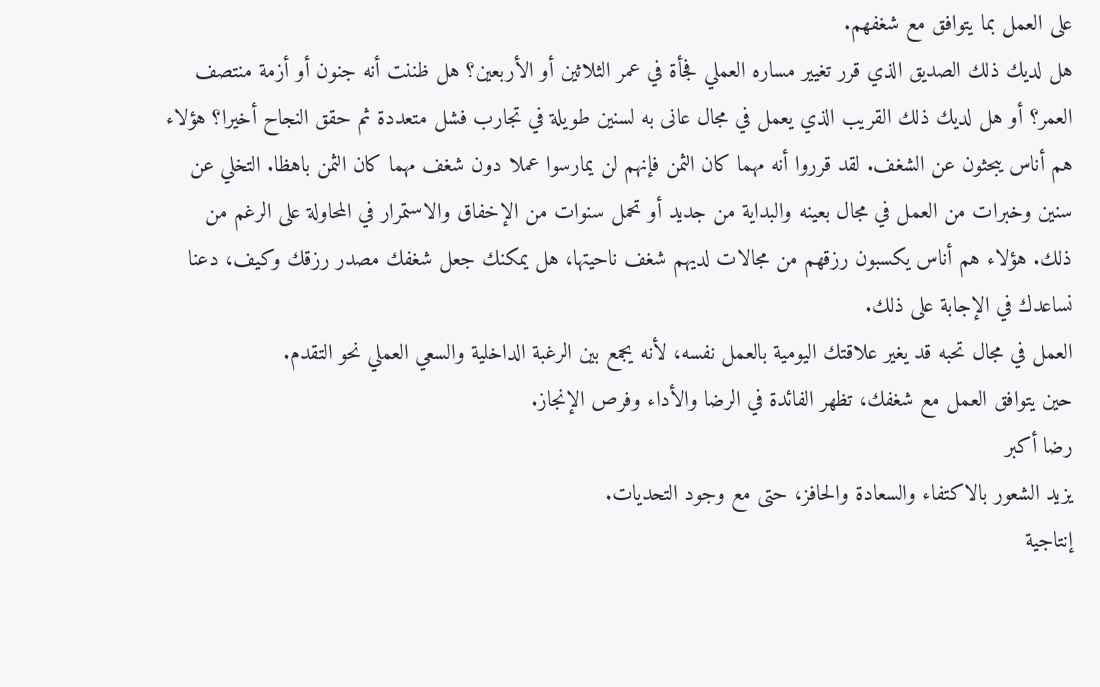على العمل بما يتوافق مع شغفهم.
هل لديك ذلك الصديق الذي قرر تغيير مساره العملي فجأة في عمر الثلاثين أو الأربعين؟ هل ظننت أنه جنون أو أزمة منتصف العمر؟ أو هل لديك ذلك القريب الذي يعمل في مجال عانى به لسنين طويلة في تجارب فشل متعددة ثم حقق النجاح أخيرا؟ هؤلاء هم أناس يبحثون عن الشغف. لقد قرروا أنه مهما كان الثمن فإنهم لن يمارسوا عملا دون شغف مهما كان الثمن باهظا. التخلي عن سنين وخبرات من العمل في مجال بعينه والبداية من جديد أو تحمل سنوات من الإخفاق والاستمرار في المحاولة على الرغم من ذلك. هؤلاء هم أناس يكسبون رزقهم من مجالات لديهم شغف ناحيتها، هل يمكنك جعل شغفك مصدر رزقك وكيف، دعنا نساعدك في الإجابة على ذلك.
العمل في مجال تحبه قد يغير علاقتك اليومية بالعمل نفسه، لأنه يجمع بين الرغبة الداخلية والسعي العملي نحو التقدم.
حين يتوافق العمل مع شغفك، تظهر الفائدة في الرضا والأداء وفرص الإنجاز.
رضا أكبر
يزيد الشعور بالاكتفاء والسعادة والحافز، حتى مع وجود التحديات.
إنتاجية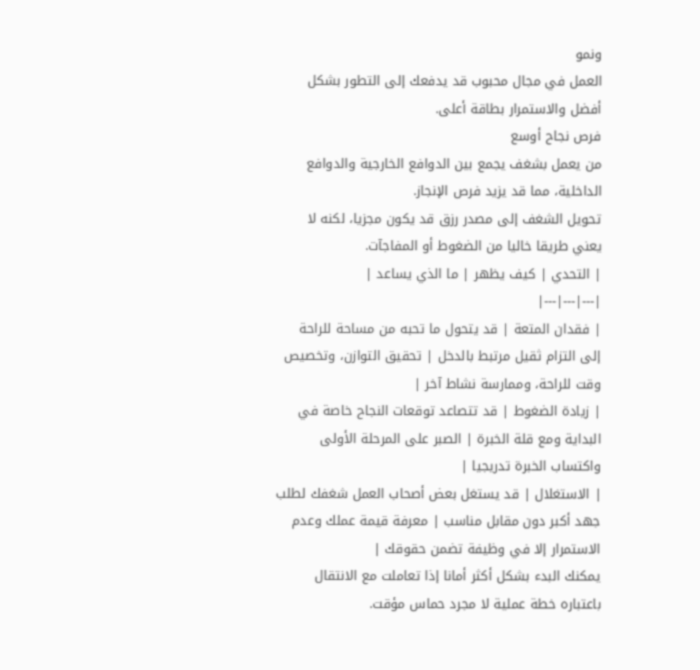ونمو
العمل في مجال محبوب قد يدفعك إلى التطور بشكل أفضل والاستمرار بطاقة أعلى.
فرص نجاح أوسع
من يعمل بشغف يجمع بين الدوافع الخارجية والدوافع الداخلية، مما قد يزيد فرص الإنجاز.
تحويل الشغف إلى مصدر رزق قد يكون مجزيا، لكنه لا يعني طريقا خاليا من الضغوط أو المفاجآت.
| التحدي | كيف يظهر | ما الذي يساعد |
|---|---|---|
| فقدان المتعة | قد يتحول ما تحبه من مساحة للراحة إلى التزام ثقيل مرتبط بالدخل | تحقيق التوازن، وتخصيص وقت للراحة، وممارسة نشاط آخر |
| زيادة الضغوط | قد تتصاعد توقعات النجاح خاصة في البداية ومع قلة الخبرة | الصبر على المرحلة الأولى واكتساب الخبرة تدريجيا |
| الاستغلال | قد يستغل بعض أصحاب العمل شغفك لطلب جهد أكبر دون مقابل مناسب | معرفة قيمة عملك وعدم الاستمرار إلا في وظيفة تضمن حقوقك |
يمكنك البدء بشكل أكثر أمانا إذا تعاملت مع الانتقال باعتباره خطة عملية لا مجرد حماس مؤقت.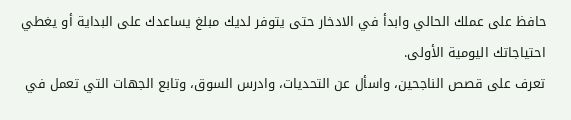حافظ على عملك الحالي وابدأ في الادخار حتى يتوفر لديك مبلغ يساعدك على البداية أو يغطي احتياجاتك اليومية الأولى.
تعرف على قصص الناجحين، واسأل عن التحديات، وادرس السوق، وتابع الجهات التي تعمل في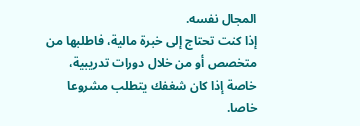المجال نفسه.
إذا كنت تحتاج إلى خبرة مالية، فاطلبها من متخصص أو من خلال دورات تدريبية، خاصة إذا كان شغفك يتطلب مشروعا خاصا.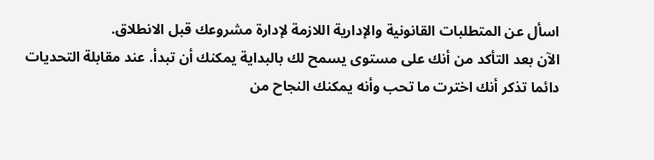اسأل عن المتطلبات القانونية والإدارية اللازمة لإدارة مشروعك قبل الانطلاق.
الآن بعد التأكد من أنك على مستوى يسمح لك بالبداية يمكنك أن تبدأ. عند مقابلة التحديات دائما تذكر أنك اخترت ما تحب وأنه يمكنك النجاح من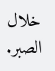خلال الصبر.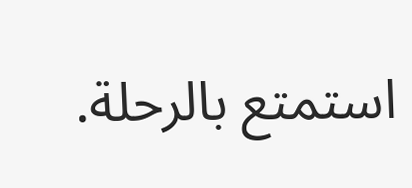استمتع بالرحلة.